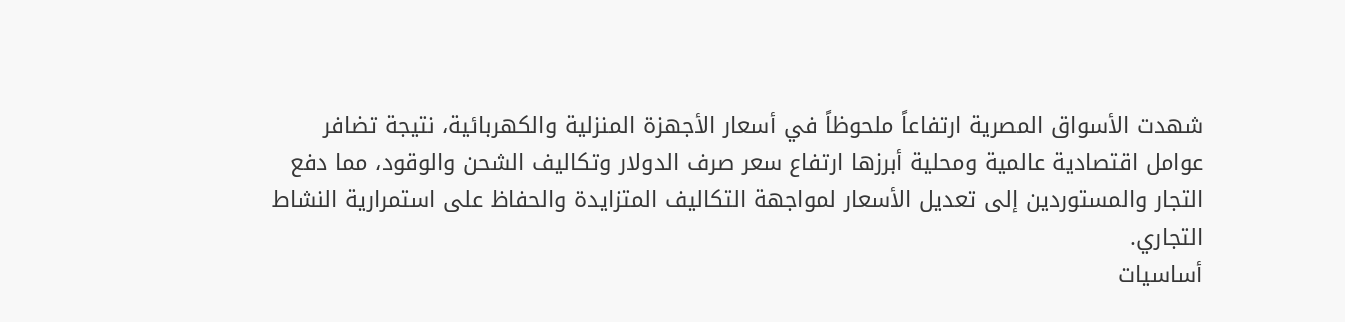شهدت الأسواق المصرية ارتفاعاً ملحوظاً في أسعار الأجهزة المنزلية والكهربائية، نتيجة تضافر عوامل اقتصادية عالمية ومحلية أبرزها ارتفاع سعر صرف الدولار وتكاليف الشحن والوقود، مما دفع التجار والمستوردين إلى تعديل الأسعار لمواجهة التكاليف المتزايدة والحفاظ على استمرارية النشاط التجاري.
أساسيات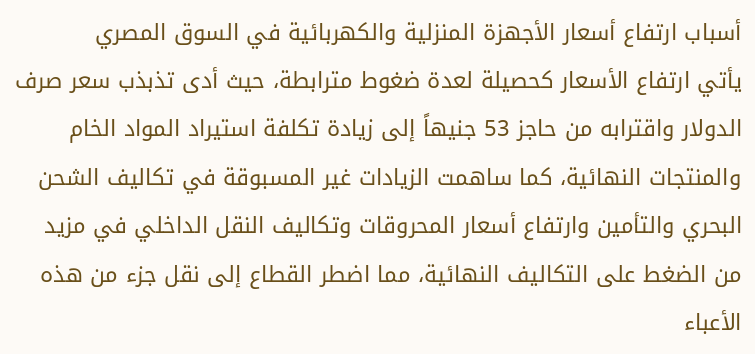أسباب ارتفاع أسعار الأجهزة المنزلية والكهربائية في السوق المصري
يأتي ارتفاع الأسعار كحصيلة لعدة ضغوط مترابطة، حيث أدى تذبذب سعر صرف الدولار واقترابه من حاجز 53 جنيهاً إلى زيادة تكلفة استيراد المواد الخام والمنتجات النهائية، كما ساهمت الزيادات غير المسبوقة في تكاليف الشحن البحري والتأمين وارتفاع أسعار المحروقات وتكاليف النقل الداخلي في مزيد من الضغط على التكاليف النهائية، مما اضطر القطاع إلى نقل جزء من هذه الأعباء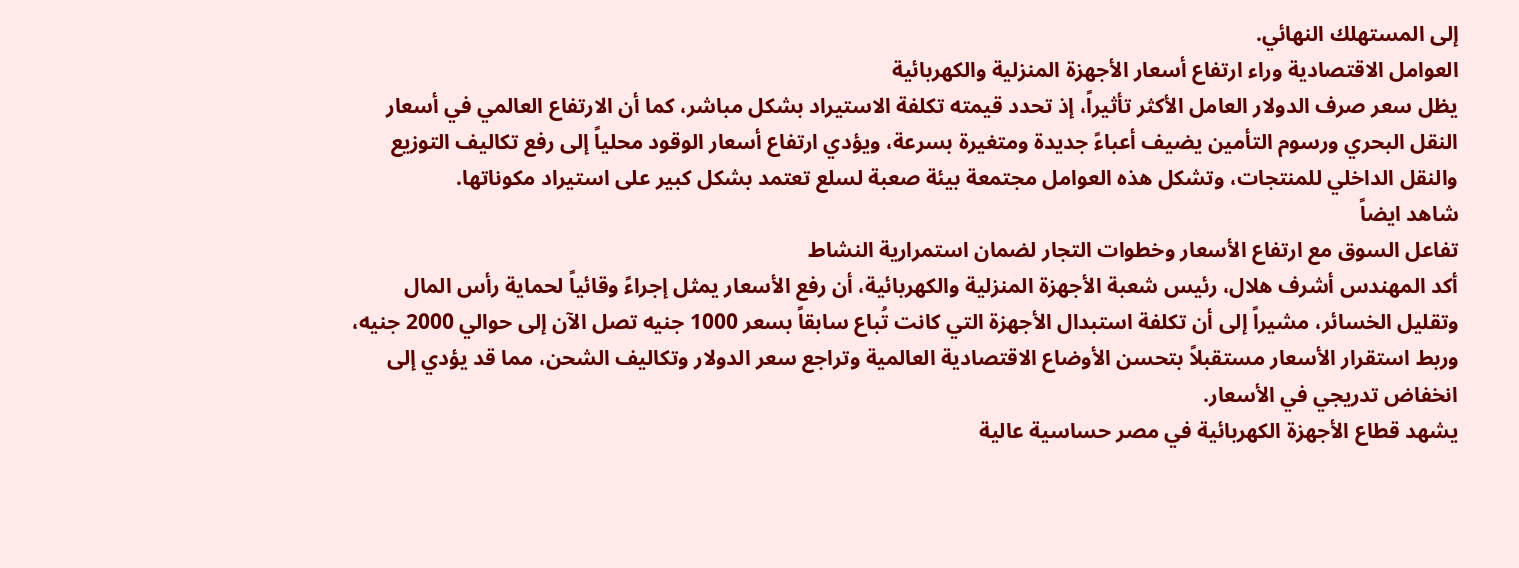إلى المستهلك النهائي.
العوامل الاقتصادية وراء ارتفاع أسعار الأجهزة المنزلية والكهربائية
يظل سعر صرف الدولار العامل الأكثر تأثيراً، إذ تحدد قيمته تكلفة الاستيراد بشكل مباشر، كما أن الارتفاع العالمي في أسعار النقل البحري ورسوم التأمين يضيف أعباءً جديدة ومتغيرة بسرعة، ويؤدي ارتفاع أسعار الوقود محلياً إلى رفع تكاليف التوزيع والنقل الداخلي للمنتجات، وتشكل هذه العوامل مجتمعة بيئة صعبة لسلع تعتمد بشكل كبير على استيراد مكوناتها.
شاهد ايضاً
تفاعل السوق مع ارتفاع الأسعار وخطوات التجار لضمان استمرارية النشاط
أكد المهندس أشرف هلال، رئيس شعبة الأجهزة المنزلية والكهربائية، أن رفع الأسعار يمثل إجراءً وقائياً لحماية رأس المال وتقليل الخسائر، مشيراً إلى أن تكلفة استبدال الأجهزة التي كانت تُباع سابقاً بسعر 1000 جنيه تصل الآن إلى حوالي 2000 جنيه، وربط استقرار الأسعار مستقبلاً بتحسن الأوضاع الاقتصادية العالمية وتراجع سعر الدولار وتكاليف الشحن، مما قد يؤدي إلى انخفاض تدريجي في الأسعار.
يشهد قطاع الأجهزة الكهربائية في مصر حساسية عالية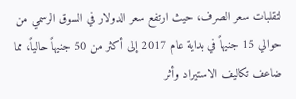لتقلبات سعر الصرف، حيث ارتفع سعر الدولار في السوق الرسمي من حوالي 15 جنيهاً في بداية عام 2017 إلى أكثر من 50 جنيهاً حالياً، مما ضاعف تكاليف الاستيراد وأثر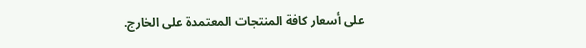على أسعار كافة المنتجات المعتمدة على الخارج.